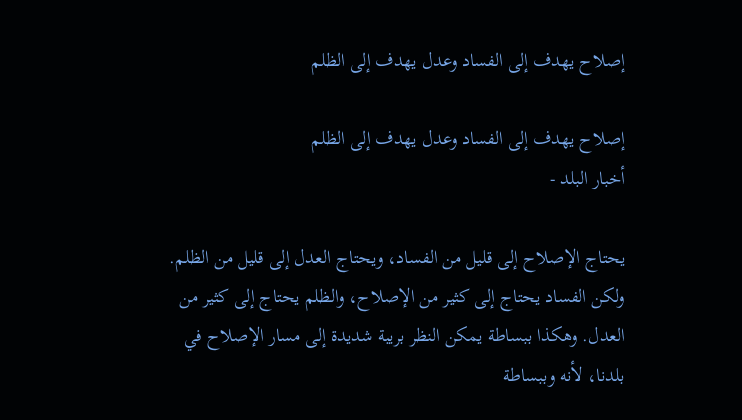إصلاح يهدف إلى الفساد وعدل يهدف إلى الظلم

إصلاح يهدف إلى الفساد وعدل يهدف إلى الظلم
أخبار البلد -

يحتاج الإصلاح إلى قليل من الفساد، ويحتاج العدل إلى قليل من الظلم. ولكن الفساد يحتاج إلى كثير من الإصلاح، والظلم يحتاج إلى كثير من العدل. وهكذا ببساطة يمكن النظر بريبة شديدة إلى مسار الإصلاح في بلدنا، لأنه وببساطة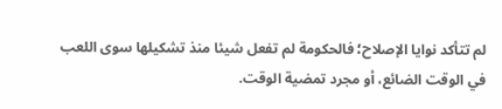لم تتأكد نوايا الإصلاح؛ فالحكومة لم تفعل شيئا منذ تشكيلها سوى اللعب في الوقت الضائع، أو مجرد تمضية الوقت.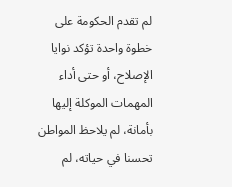لم تقدم الحكومة على خطوة واحدة تؤكد نوايا الإصلاح، أو حتى أداء المهمات الموكلة إليها بأمانة، لم يلاحظ المواطن تحسنا في حياته، لم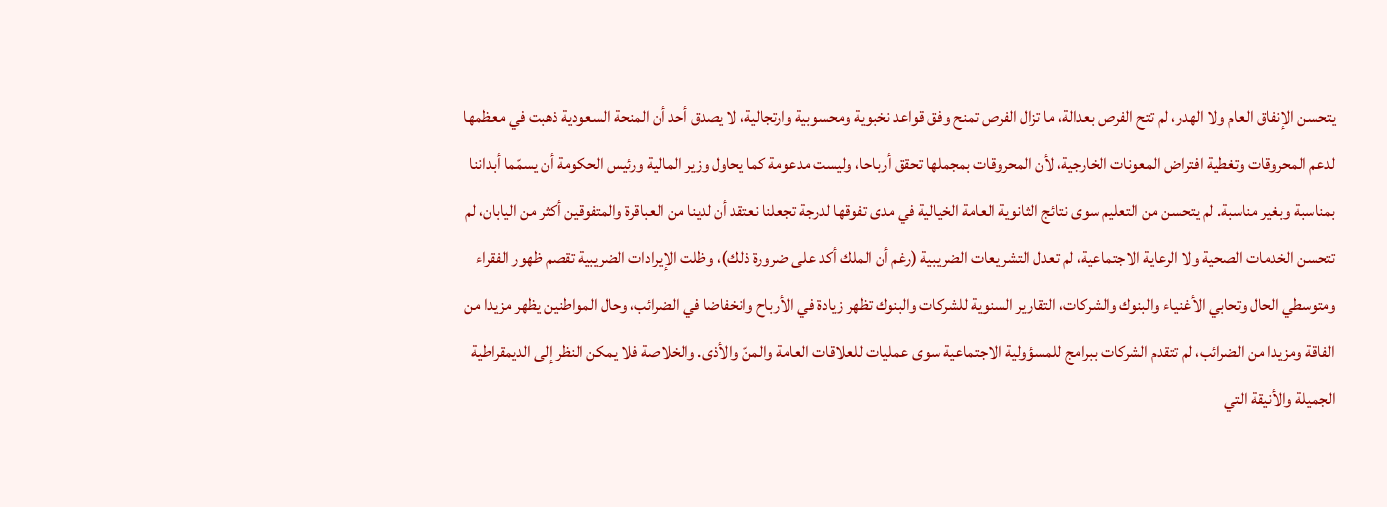يتحسن الإنفاق العام ولا الهدر، لم تتح الفرص بعدالة، ما تزال الفرص تمنح وفق قواعد نخبوية ومحسوبية وارتجالية، لا يصدق أحد أن المنحة السعودية ذهبت في معظمها لدعم المحروقات وتغطية افتراض المعونات الخارجية، لأن المحروقات بمجملها تحقق أرباحا، وليست مدعومة كما يحاول وزير المالية ورئيس الحكومة أن يسمّما أبداننا بمناسبة وبغير مناسبة. لم يتحسن من التعليم سوى نتائج الثانوية العامة الخيالية في مدى تفوقها لدرجة تجعلنا نعتقد أن لدينا من العباقرة والمتفوقين أكثر من اليابان، لم تتحسن الخدمات الصحية ولا الرعاية الاجتماعية، لم تعدل التشريعات الضريبية (رغم أن الملك أكد على ضرورة ذلك)، وظلت الإيرادات الضريبية تقصم ظهور الفقراء ومتوسطي الحال وتحابي الأغنياء والبنوك والشركات، التقارير السنوية للشركات والبنوك تظهر زيادة في الأرباح وانخفاضا في الضرائب، وحال المواطنين يظهر مزيدا من الفاقة ومزيدا من الضرائب، لم تتقدم الشركات ببرامج للمسؤولية الاجتماعية سوى عمليات للعلاقات العامة والمنّ والأذى. والخلاصة فلا يمكن النظر إلى الديمقراطية الجميلة والأنيقة التي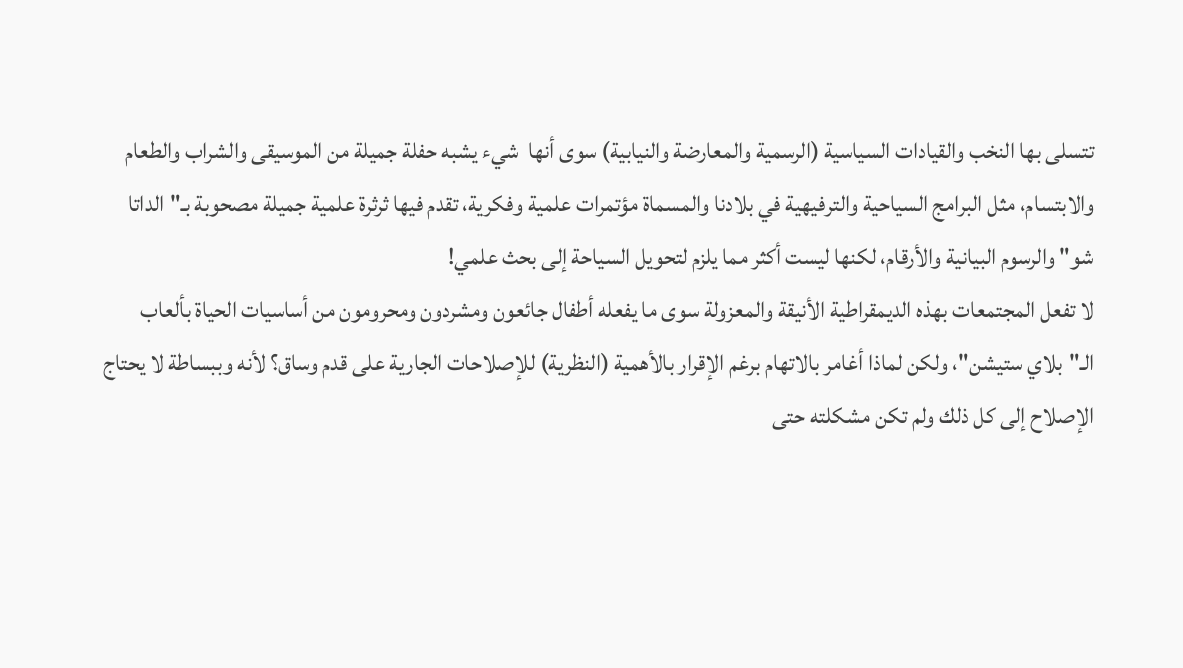تتسلى بها النخب والقيادات السياسية (الرسمية والمعارضة والنيابية) سوى أنها  شيء يشبه حفلة جميلة من الموسيقى والشراب والطعام والابتسام، مثل البرامج السياحية والترفيهية في بلادنا والمسماة مؤتمرات علمية وفكرية، تقدم فيها ثرثرة علمية جميلة مصحوبة بـ"الداتا شو" والرسوم البيانية والأرقام، لكنها ليست أكثر مما يلزم لتحويل السياحة إلى بحث علمي!
لا تفعل المجتمعات بهذه الديمقراطية الأنيقة والمعزولة سوى ما يفعله أطفال جائعون ومشردون ومحرومون من أساسيات الحياة بألعاب الـ"بلاي ستيشن"، ولكن لماذا أغامر بالاتهام برغم الإقرار بالأهمية (النظرية) للإصلاحات الجارية على قدم وساق؟ لأنه وببساطة لا يحتاج الإصلاح إلى كل ذلك ولم تكن مشكلته حتى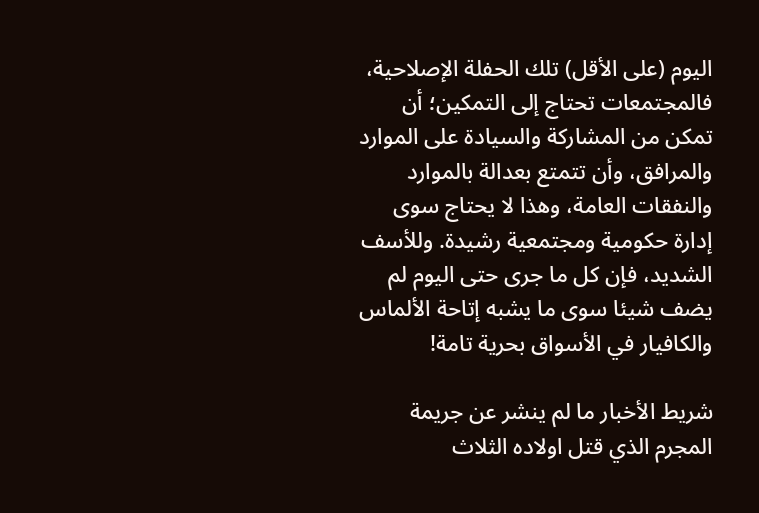اليوم (على الأقل) تلك الحفلة الإصلاحية، فالمجتمعات تحتاج إلى التمكين؛ أن تمكن من المشاركة والسيادة على الموارد والمرافق، وأن تتمتع بعدالة بالموارد والنفقات العامة، وهذا لا يحتاج سوى إدارة حكومية ومجتمعية رشيدة. وللأسف الشديد، فإن كل ما جرى حتى اليوم لم يضف شيئا سوى ما يشبه إتاحة الألماس والكافيار في الأسواق بحرية تامة!

شريط الأخبار ما لم ينشر عن جريمة المجرم الذي قتل اولاده الثلاث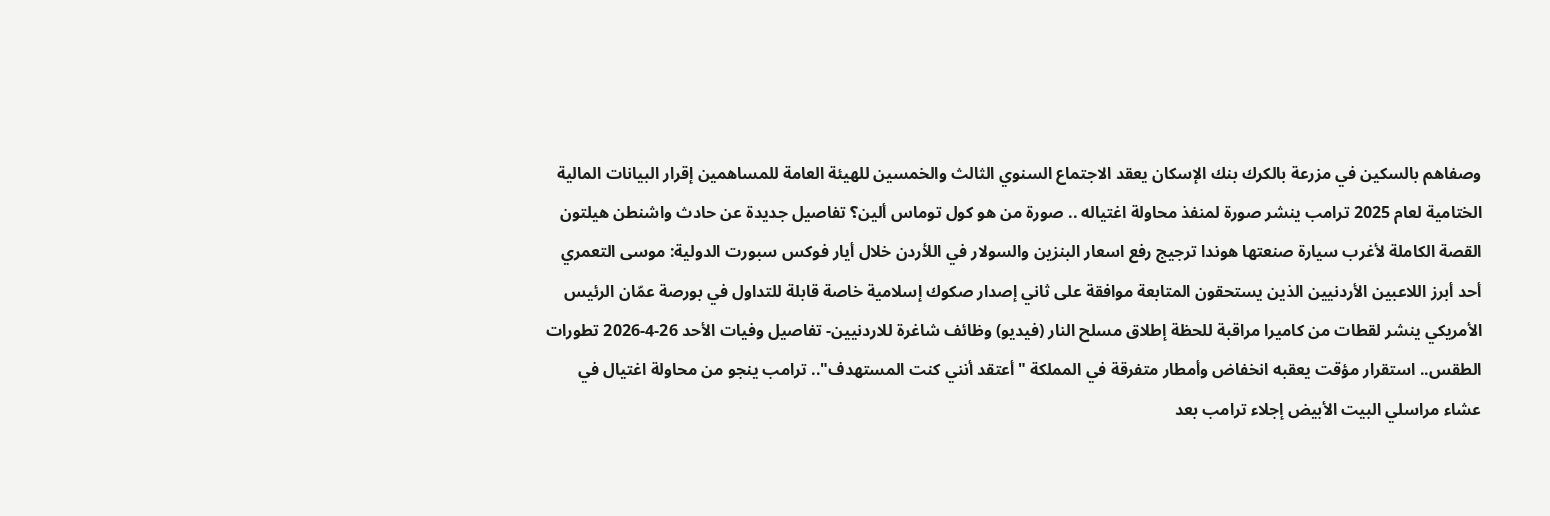وصفاهم بالسكين في مزرعة بالكرك بنك الإسكان يعقد الاجتماع السنوي الثالث والخمسين للهيئة العامة للمساهمين إقرار البيانات المالية الختامية لعام 2025 ترامب ينشر صورة لمنفذ محاولة اغتياله .. صورة من هو كول توماس ألين؟ تفاصيل جديدة عن حادث واشنطن هيلتون القصة الكاملة لأغرب سيارة صنعتها هوندا ترجيج رفع اسعار البنزين والسولار في اللأردن خلال أيار فوكس سبورت الدولية: موسى التعمري أحد أبرز اللاعبين الأردنيين الذين يستحقون المتابعة موافقة على ثاني إصدار صكوك إسلامية خاصة قابلة للتداول في بورصة عمّان الرئيس الأمريكي ينشر لقطات من كاميرا مراقبة للحظة إطلاق مسلح النار (فيديو) وظائف شاغرة للاردنيين- تفاصيل وفيات الأحد 26-4-2026 تطورات الطقس.. استقرار مؤقت يعقبه انخفاض وأمطار متفرقة في المملكة "أعتقد أنني كنت المستهدف".. ترامب ينجو من محاولة اغتيال في عشاء مراسلي البيت الأبيض إجلاء ترامب بعد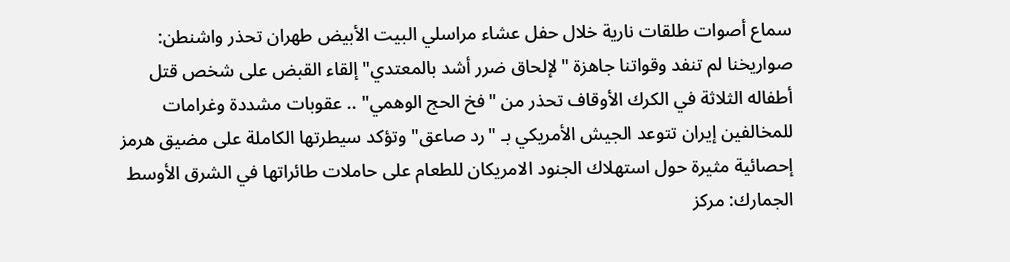سماع أصوات طلقات نارية خلال حفل عشاء مراسلي البيت الأبيض طهران تحذر واشنطن: صواريخنا لم تنفد وقواتنا جاهزة "لإلحاق ضرر أشد بالمعتدي" إلقاء القبض على شخص قتل أطفاله الثلاثة في الكرك الأوقاف تحذر من "فخ الحج الوهمي" .. عقوبات مشددة وغرامات للمخالفين إيران تتوعد الجيش الأمريكي بـ "رد صاعق" وتؤكد سيطرتها الكاملة على مضيق هرمز إحصائية مثيرة حول استهلاك الجنود الامريكان للطعام على حاملات طائراتها في الشرق الأوسط الجمارك: مركز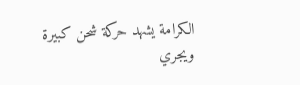الكرامة يشهد حركة شحن كبيرة ويجري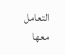التعامل معها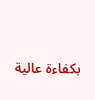بكفاءة عالية